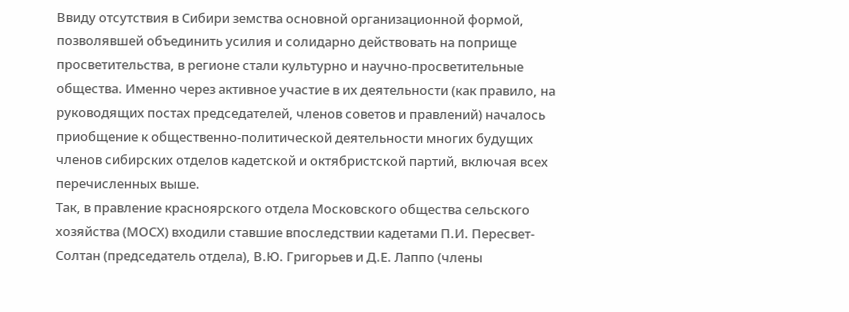Ввиду отсутствия в Сибири земства основной организационной формой, позволявшей объединить усилия и солидарно действовать на поприще просветительства, в регионе стали культурно и научно-просветительные общества. Именно через активное участие в их деятельности (как правило, на руководящих постах председателей, членов советов и правлений) началось приобщение к общественно-политической деятельности многих будущих членов сибирских отделов кадетской и октябристской партий, включая всех перечисленных выше.
Так, в правление красноярского отдела Московского общества сельского хозяйства (МОСХ) входили ставшие впоследствии кадетами П.И. Пересвет-Солтан (председатель отдела), В.Ю. Григорьев и Д.Е. Лаппо (члены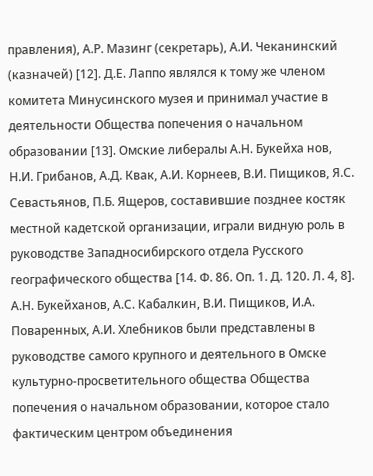правления), А.Р. Мазинг (секретарь), А.И. Чеканинский (казначей) [12]. Д.Е. Лаппо являлся к тому же членом комитета Минусинского музея и принимал участие в деятельности Общества попечения о начальном образовании [13]. Омские либералы А.Н. Букейха нов, Н.И. Грибанов, А.Д. Квак, А.И. Корнеев, В.И. Пищиков, Я.С. Севастьянов, П.Б. Ящеров, составившие позднее костяк местной кадетской организации, играли видную роль в руководстве Западносибирского отдела Русского географического общества [14. Ф. 86. Оп. 1. Д. 120. Л. 4, 8]. А.Н. Букейханов, А.С. Кабалкин, В.И. Пищиков, И.А. Поваренных, А.И. Хлебников были представлены в руководстве самого крупного и деятельного в Омске культурно-просветительного общества Общества попечения о начальном образовании, которое стало фактическим центром объединения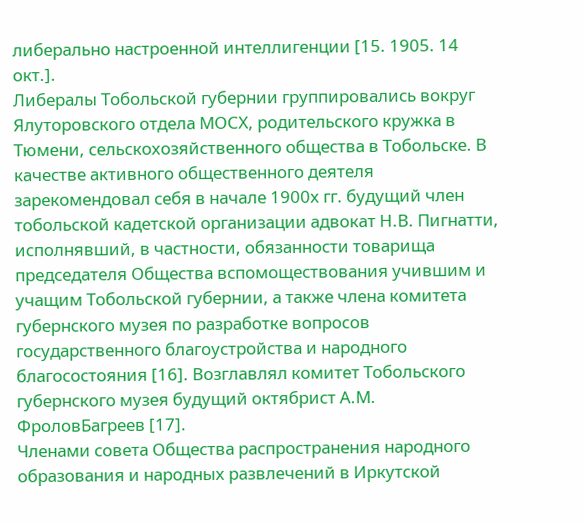либерально настроенной интеллигенции [15. 1905. 14 окт.].
Либералы Тобольской губернии группировались вокруг Ялуторовского отдела МОСХ, родительского кружка в Тюмени, сельскохозяйственного общества в Тобольске. В качестве активного общественного деятеля зарекомендовал себя в начале 1900х гг. будущий член тобольской кадетской организации адвокат Н.В. Пигнатти, исполнявший, в частности, обязанности товарища председателя Общества вспомоществования учившим и учащим Тобольской губернии, а также члена комитета губернского музея по разработке вопросов государственного благоустройства и народного благосостояния [16]. Возглавлял комитет Тобольского губернского музея будущий октябрист А.М. ФроловБагреев [17].
Членами совета Общества распространения народного образования и народных развлечений в Иркутской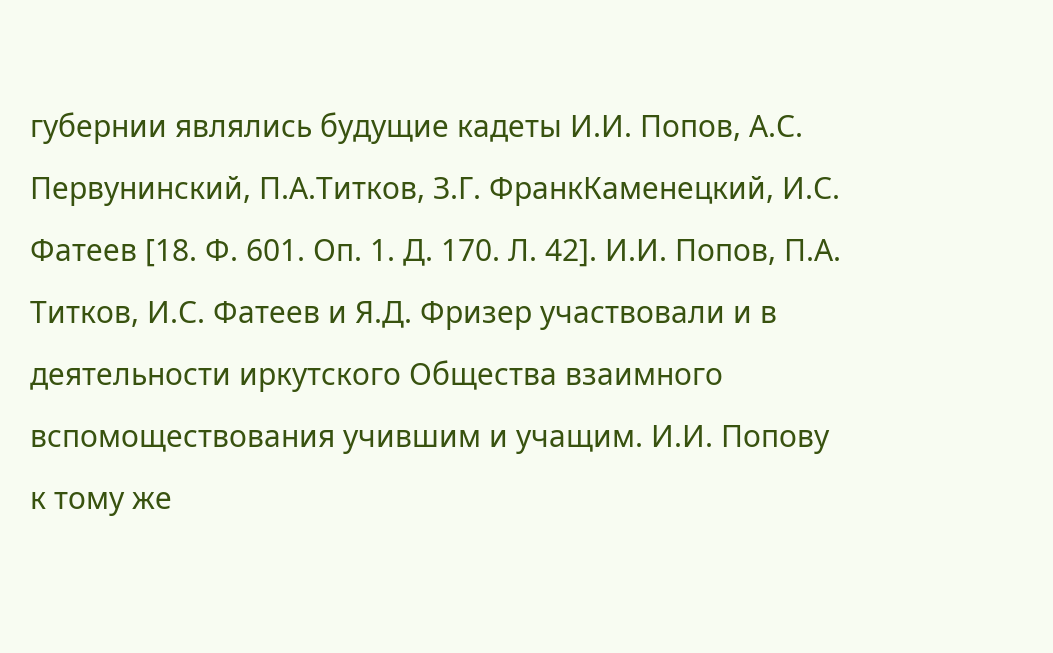губернии являлись будущие кадеты И.И. Попов, А.С. Первунинский, П.А.Титков, З.Г. ФранкКаменецкий, И.С. Фатеев [18. Ф. 601. Оп. 1. Д. 170. Л. 42]. И.И. Попов, П.А. Титков, И.С. Фатеев и Я.Д. Фризер участвовали и в деятельности иркутского Общества взаимного вспомоществования учившим и учащим. И.И. Попову к тому же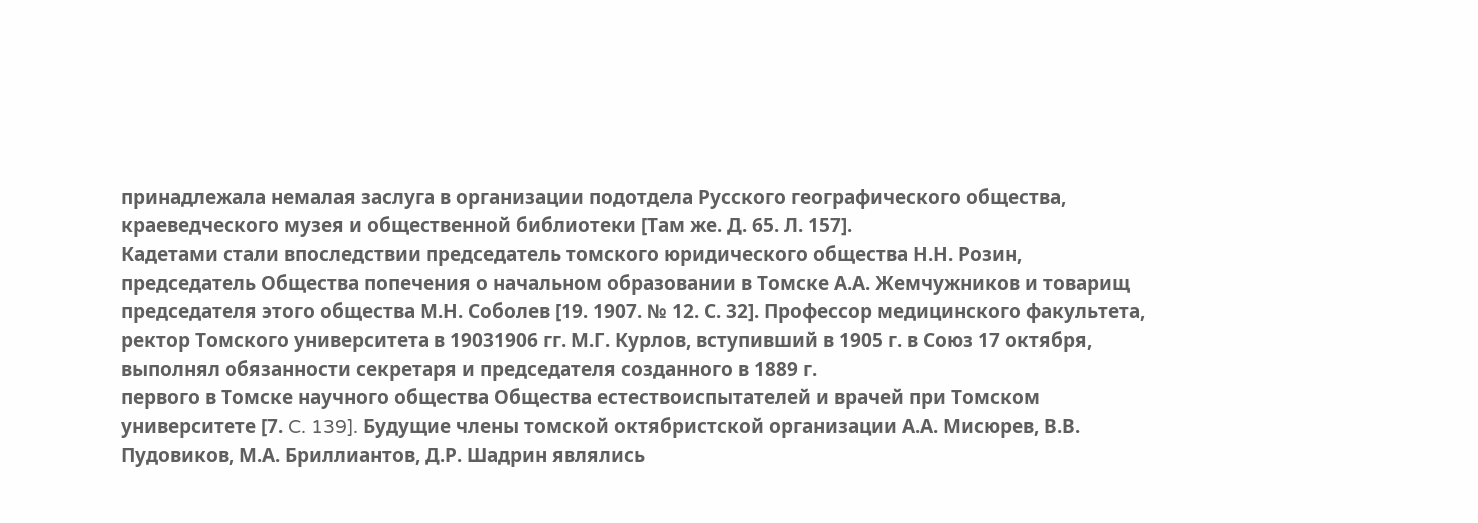принадлежала немалая заслуга в организации подотдела Русского географического общества, краеведческого музея и общественной библиотеки [Там же. Д. 65. Л. 157].
Кадетами стали впоследствии председатель томского юридического общества Н.Н. Розин, председатель Общества попечения о начальном образовании в Томске А.А. Жемчужников и товарищ председателя этого общества М.Н. Соболев [19. 1907. № 12. С. 32]. Профессор медицинского факультета, ректор Томского университета в 19031906 гг. М.Г. Курлов, вступивший в 1905 г. в Союз 17 октября, выполнял обязанности секретаря и председателя созданного в 1889 г.
первого в Томске научного общества Общества естествоиспытателей и врачей при Томском университете [7. C. 139]. Будущие члены томской октябристской организации А.А. Мисюрев, В.В. Пудовиков, М.А. Бриллиантов, Д.Р. Шадрин являлись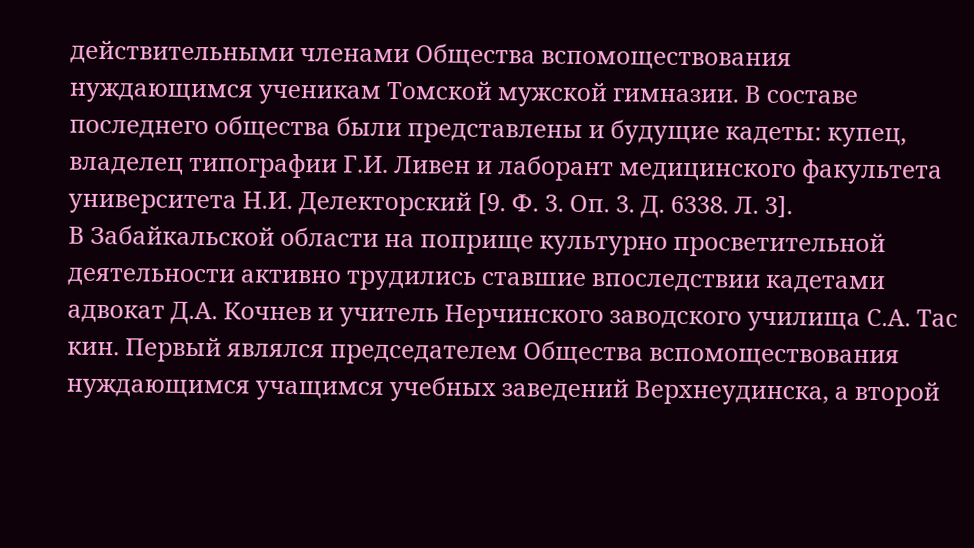действительными членами Общества вспомоществования нуждающимся ученикам Томской мужской гимназии. В составе последнего общества были представлены и будущие кадеты: купец, владелец типографии Г.И. Ливен и лаборант медицинского факультета университета Н.И. Делекторский [9. Ф. 3. Оп. 3. Д. 6338. Л. 3].
В Забайкальской области на поприще культурно просветительной деятельности активно трудились ставшие впоследствии кадетами адвокат Д.А. Кочнев и учитель Нерчинского заводского училища С.А. Тас кин. Первый являлся председателем Общества вспомоществования нуждающимся учащимся учебных заведений Верхнеудинска, а второй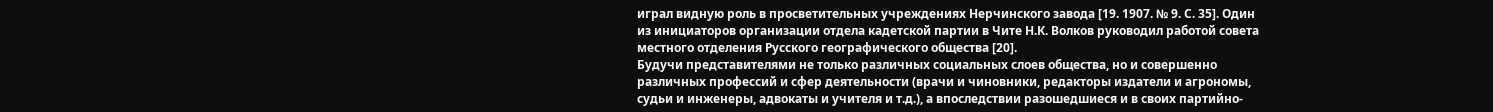играл видную роль в просветительных учреждениях Нерчинского завода [19. 1907. № 9. С. 35]. Один из инициаторов организации отдела кадетской партии в Чите Н.К. Волков руководил работой совета местного отделения Русского географического общества [20].
Будучи представителями не только различных социальных слоев общества, но и совершенно различных профессий и сфер деятельности (врачи и чиновники, редакторы издатели и агрономы, судьи и инженеры, адвокаты и учителя и т.д.), а впоследствии разошедшиеся и в своих партийно-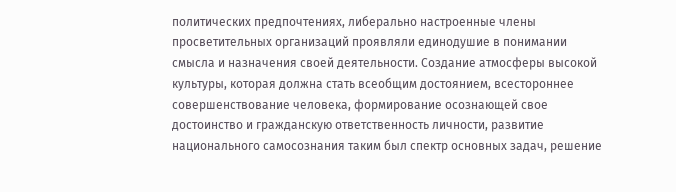политических предпочтениях, либерально настроенные члены просветительных организаций проявляли единодушие в понимании смысла и назначения своей деятельности. Создание атмосферы высокой культуры, которая должна стать всеобщим достоянием, всестороннее совершенствование человека, формирование осознающей свое достоинство и гражданскую ответственность личности, развитие национального самосознания таким был спектр основных задач, решение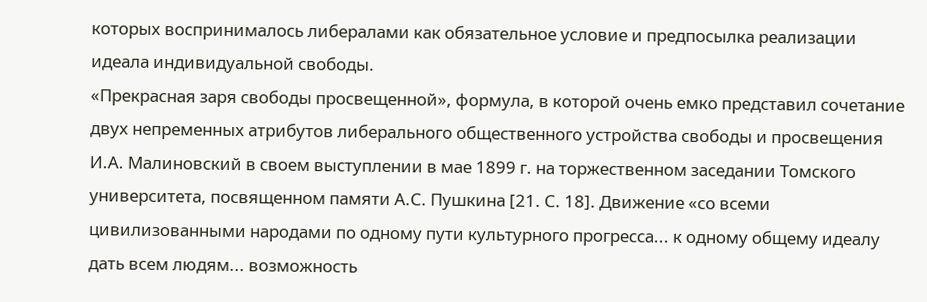которых воспринималось либералами как обязательное условие и предпосылка реализации идеала индивидуальной свободы.
«Прекрасная заря свободы просвещенной», формула, в которой очень емко представил сочетание двух непременных атрибутов либерального общественного устройства свободы и просвещения И.А. Малиновский в своем выступлении в мае 1899 г. на торжественном заседании Томского университета, посвященном памяти А.С. Пушкина [21. С. 18]. Движение «со всеми цивилизованными народами по одному пути культурного прогресса... к одному общему идеалу дать всем людям... возможность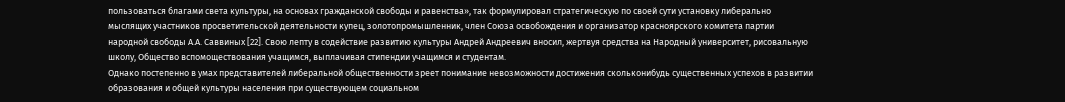пользоваться благами света культуры, на основах гражданской свободы и равенства», так формулировал стратегическую по своей сути установку либерально мыслящих участников просветительской деятельности купец, золотопромышленник, член Союза освобождения и организатор красноярского комитета партии народной свободы А.А. Саввиных [22]. Свою лепту в содействие развитию культуры Андрей Андреевич вносил, жертвуя средства на Народный университет, рисовальную школу, Общество вспомоществования учащимся, выплачивая стипендии учащимся и студентам.
Однако постепенно в умах представителей либеральной общественности зреет понимание невозможности достижения скольконибудь существенных успехов в развитии образования и общей культуры населения при существующем социальном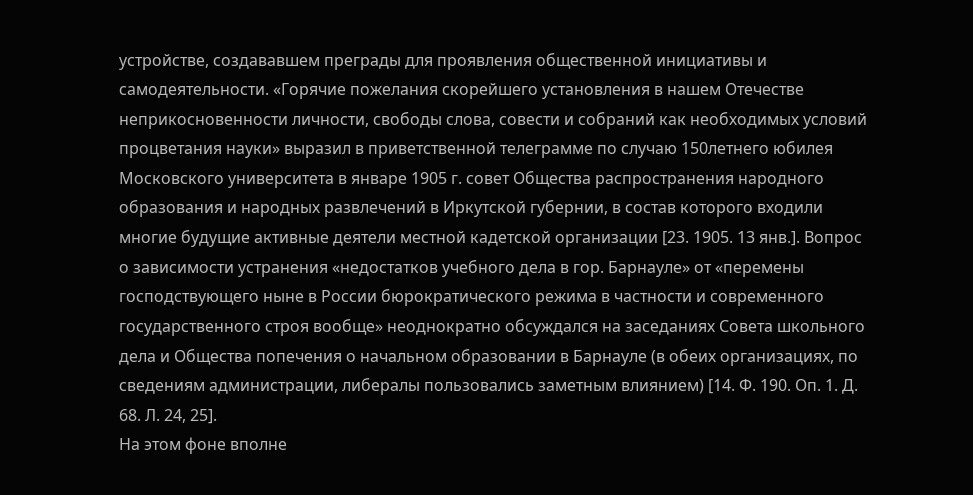устройстве, создававшем преграды для проявления общественной инициативы и самодеятельности. «Горячие пожелания скорейшего установления в нашем Отечестве неприкосновенности личности, свободы слова, совести и собраний как необходимых условий процветания науки» выразил в приветственной телеграмме по случаю 150летнего юбилея Московского университета в январе 1905 г. совет Общества распространения народного образования и народных развлечений в Иркутской губернии, в состав которого входили многие будущие активные деятели местной кадетской организации [23. 1905. 13 янв.]. Вопрос о зависимости устранения «недостатков учебного дела в гор. Барнауле» от «перемены господствующего ныне в России бюрократического режима в частности и современного государственного строя вообще» неоднократно обсуждался на заседаниях Совета школьного дела и Общества попечения о начальном образовании в Барнауле (в обеих организациях, по сведениям администрации, либералы пользовались заметным влиянием) [14. Ф. 190. Оп. 1. Д. 68. Л. 24, 25].
На этом фоне вполне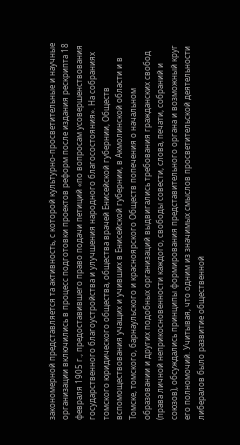закономерной представляется та активность, с которой культурно-просветительные и научные организации включились в процесс подготовки проектов реформ после издания рескрипта 18 февраля 1905 г., предоставившего право подачи петиций «по вопросам усовершенствования государственного благоустройства и улучшения народного благосостояния». На собраниях томского юридического общества, общества врачей Енисейской губернии, Обществ вспомоществования учащих и учивших в Енисейской губернии, в Акмолинской области и в Томске, томского, барнаульского и красноярского Обществ попечения о начальном образовании и других подобных организаций выдвигались требования гражданских свобод (права личной неприкосновенности каждого, свободы совести, слова, печати, собраний и союзов), обсуждались принципы формирования представительного органа и возможный круг его полномочий. Учитывая, что одним из значимых смыслов просветительской деятельности либералов было развитие общественной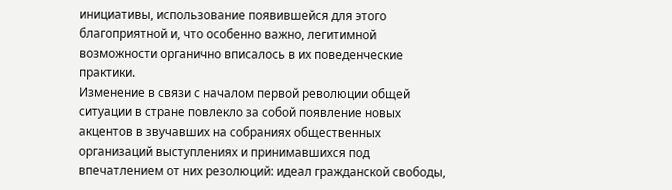инициативы, использование появившейся для этого благоприятной и, что особенно важно, легитимной возможности органично вписалось в их поведенческие практики.
Изменение в связи с началом первой революции общей ситуации в стране повлекло за собой появление новых акцентов в звучавших на собраниях общественных организаций выступлениях и принимавшихся под впечатлением от них резолюций: идеал гражданской свободы,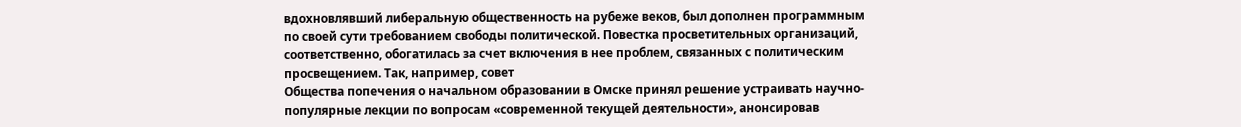вдохновлявший либеральную общественность на рубеже веков, был дополнен программным по своей сути требованием свободы политической. Повестка просветительных организаций, соответственно, обогатилась за счет включения в нее проблем, связанных с политическим просвещением. Так, например, совет
Общества попечения о начальном образовании в Омске принял решение устраивать научно-популярные лекции по вопросам «современной текущей деятельности», анонсировав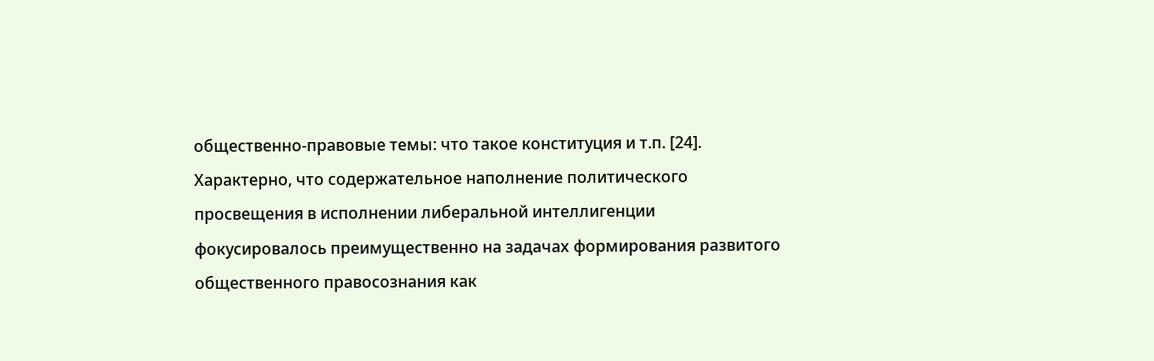общественно-правовые темы: что такое конституция и т.п. [24]. Характерно, что содержательное наполнение политического просвещения в исполнении либеральной интеллигенции фокусировалось преимущественно на задачах формирования развитого общественного правосознания как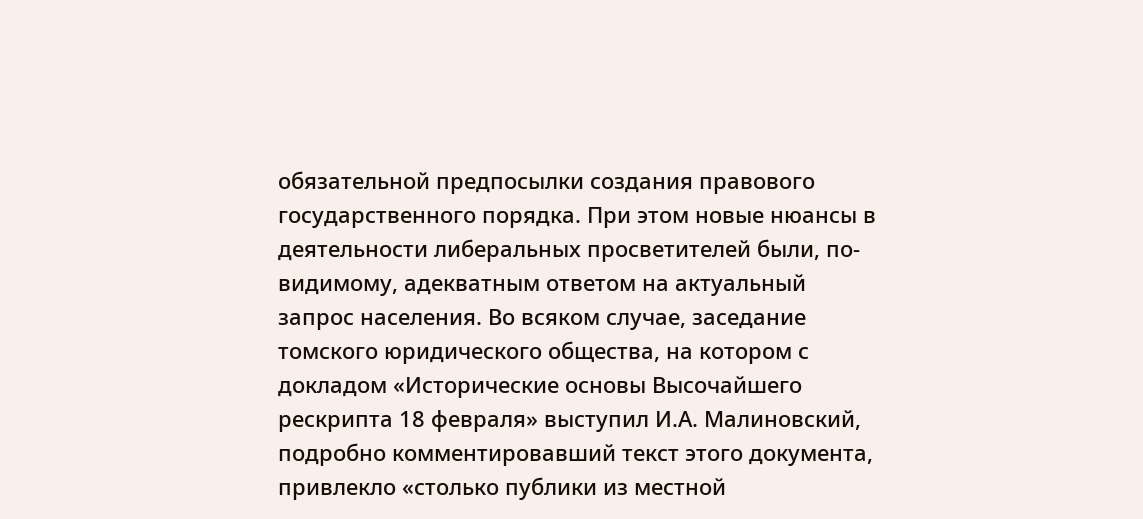обязательной предпосылки создания правового государственного порядка. При этом новые нюансы в деятельности либеральных просветителей были, по-видимому, адекватным ответом на актуальный запрос населения. Во всяком случае, заседание томского юридического общества, на котором с докладом «Исторические основы Высочайшего рескрипта 18 февраля» выступил И.А. Малиновский, подробно комментировавший текст этого документа, привлекло «столько публики из местной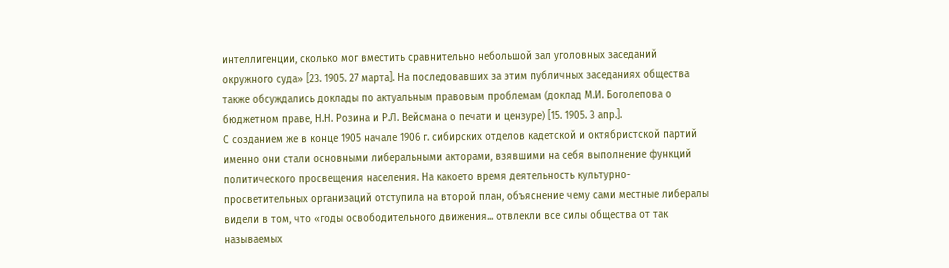интеллигенции, сколько мог вместить сравнительно небольшой зал уголовных заседаний окружного суда» [23. 1905. 27 марта]. На последовавших за этим публичных заседаниях общества также обсуждались доклады по актуальным правовым проблемам (доклад М.И. Боголепова о бюджетном праве, Н.Н. Розина и Р.Л. Вейсмана о печати и цензуре) [15. 1905. 3 апр.].
С созданием же в конце 1905 начале 1906 г. сибирских отделов кадетской и октябристской партий именно они стали основными либеральными акторами, взявшими на себя выполнение функций политического просвещения населения. На какоето время деятельность культурно-просветительных организаций отступила на второй план, объяснение чему сами местные либералы видели в том, что «годы освободительного движения... отвлекли все силы общества от так называемых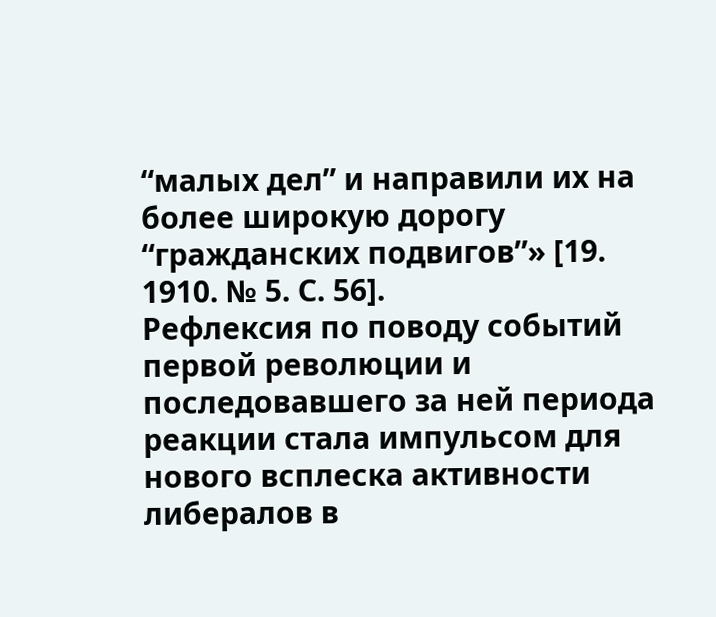“малых дел” и направили их на более широкую дорогу “гражданских подвигов”» [19. 1910. № 5. С. 56].
Рефлексия по поводу событий первой революции и последовавшего за ней периода реакции стала импульсом для нового всплеска активности либералов в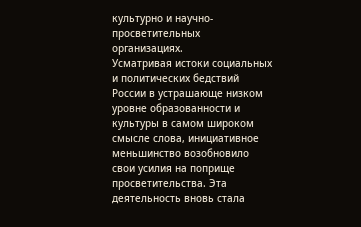культурно и научно-просветительных организациях.
Усматривая истоки социальных и политических бедствий России в устрашающе низком уровне образованности и культуры в самом широком смысле слова, инициативное меньшинство возобновило свои усилия на поприще просветительства. Эта деятельность вновь стала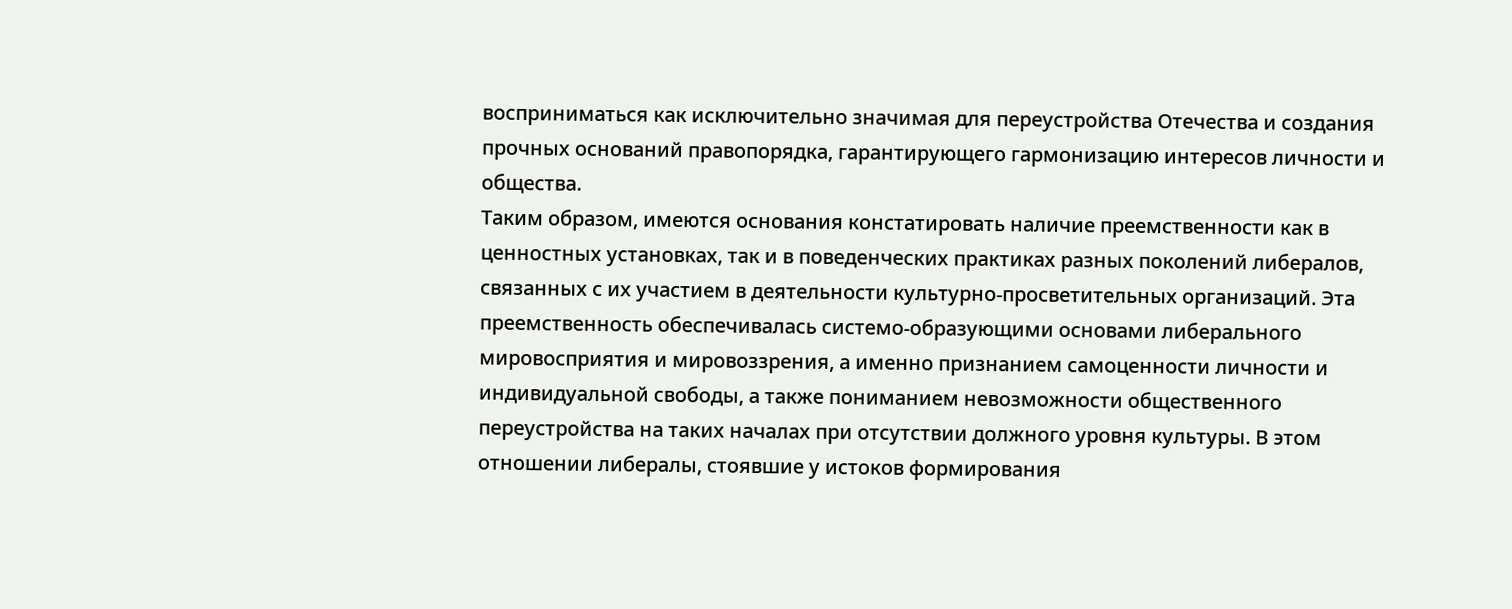восприниматься как исключительно значимая для переустройства Отечества и создания прочных оснований правопорядка, гарантирующего гармонизацию интересов личности и общества.
Таким образом, имеются основания констатировать наличие преемственности как в ценностных установках, так и в поведенческих практиках разных поколений либералов, связанных с их участием в деятельности культурно-просветительных организаций. Эта преемственность обеспечивалась системо-образующими основами либерального мировосприятия и мировоззрения, а именно признанием самоценности личности и индивидуальной свободы, а также пониманием невозможности общественного переустройства на таких началах при отсутствии должного уровня культуры. В этом отношении либералы, стоявшие у истоков формирования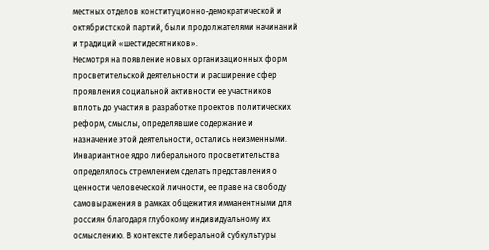местных отделов конституционно-демократической и октябристской партий, были продолжателями начинаний и традиций «шестидесятников».
Несмотря на появление новых организационных форм просветительской деятельности и расширение сфер проявления социальной активности ее участников вплоть до участия в разработке проектов политических реформ, смыслы, определявшие содержание и назначение этой деятельности, остались неизменными. Инвариантное ядро либерального просветительства определялось стремлением сделать представления о ценности человеческой личности, ее праве на свободу самовыражения в рамках общежития имманентными для россиян благодаря глубокому индивидуальному их осмыслению. В контексте либеральной субкультуры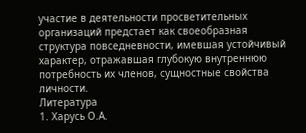участие в деятельности просветительных организаций предстает как своеобразная структура повседневности, имевшая устойчивый характер, отражавшая глубокую внутреннюю потребность их членов, сущностные свойства личности.
Литература
1. Харусь О.А.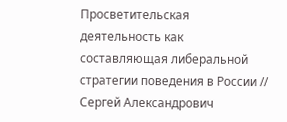Просветительская деятельность как составляющая либеральной стратегии поведения в России // Сергей Александрович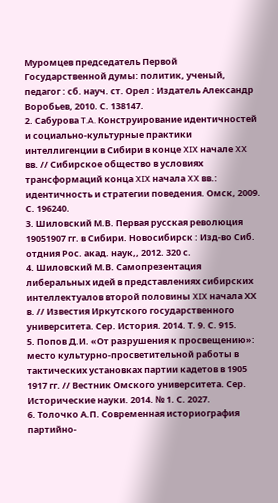Муромцев председатель Первой Государственной думы: политик, ученый, педагог : сб. науч. ст. Орел : Издатель Александр Воробьев, 2010. С. 138147.
2. Сабурова T.A. Конструирование идентичностей и социально-культурные практики интеллигенции в Сибири в конце XIX начале XX вв. // Сибирское общество в условиях трансформаций конца XIX начала XX вв.: идентичность и стратегии поведения. Омск, 2009. С. 196240.
3. Шиловский М.В. Первая русская революция 19051907 гг. в Сибири. Новосибирск : Изд-во Сиб. отдния Рос. акад. наук,, 2012. 320 с.
4. Шиловский М.В. Самопрезентация либеральных идей в представлениях сибирских интеллектуалов второй половины XIX начала ХХ в. // Известия Иркутского государственного университета. Сер. История. 2014. Т. 9. С. 915.
5. Попов Д.И. «От разрушения к просвещению»: место культурно-просветительной работы в тактических установках партии кадетов в 1905 1917 гг. // Вестник Омского университета. Сер. Исторические науки. 2014. № 1. С. 2027.
6. Толочко А.П. Современная историография партийно-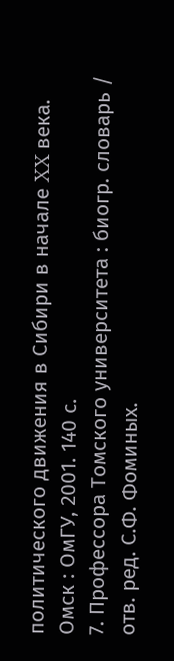политического движения в Сибири в начале XX века. Омск : ОмГУ, 2001. 140 с.
7. Профессора Томского университета : биогр. словарь / отв. ред. С.Ф. Фоминых.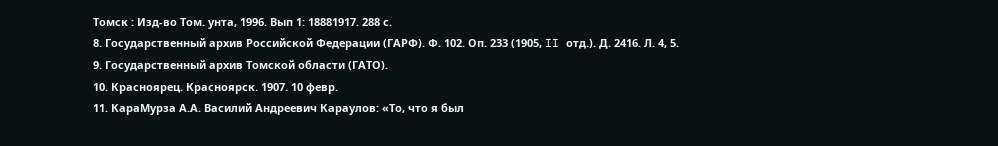Томск : Изд-во Том. унта, 1996. Вып 1: 18881917. 288 с.
8. Государственный архив Российской Федерации (ГАРФ). Ф. 102. Оп. 233 (1905, II отд.). Д. 2416. Л. 4, 5.
9. Государственный архив Томской области (ГАТО).
10. Красноярец. Красноярск. 1907. 10 февр.
11. КараМурза А.А. Василий Андреевич Караулов: «То, что я был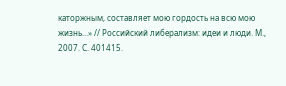каторжным, составляет мою гордость на всю мою жизнь...» // Российский либерализм: идеи и люди. М., 2007. С. 401415.